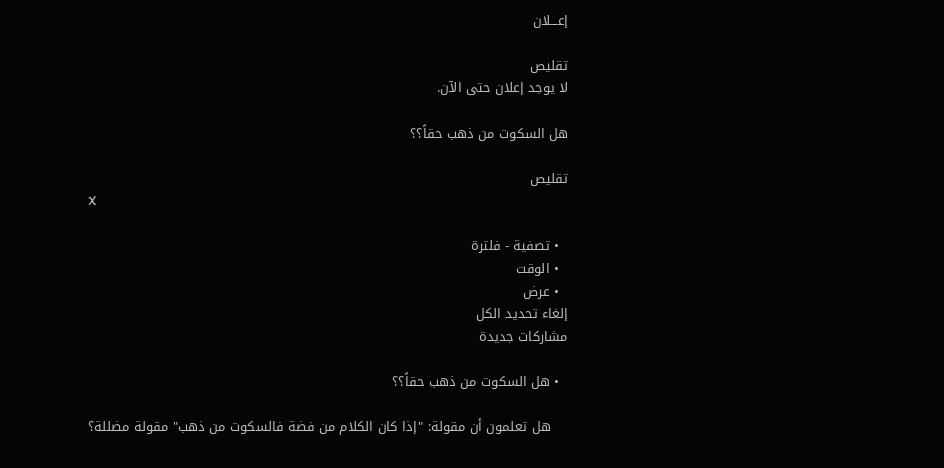إعـــلان

تقليص
لا يوجد إعلان حتى الآن.

هل السكوت من ذهب حقاً؟؟

تقليص
X

  • تصفية - فلترة
  • الوقت
  • عرض
إلغاء تحديد الكل
مشاركات جديدة

  • هل السكوت من ذهب حقاً؟؟

    هل تعلمون أن مقولة: "إذا كان الكلام من فضة فالسكوت من ذهب" مقولة مضللة؟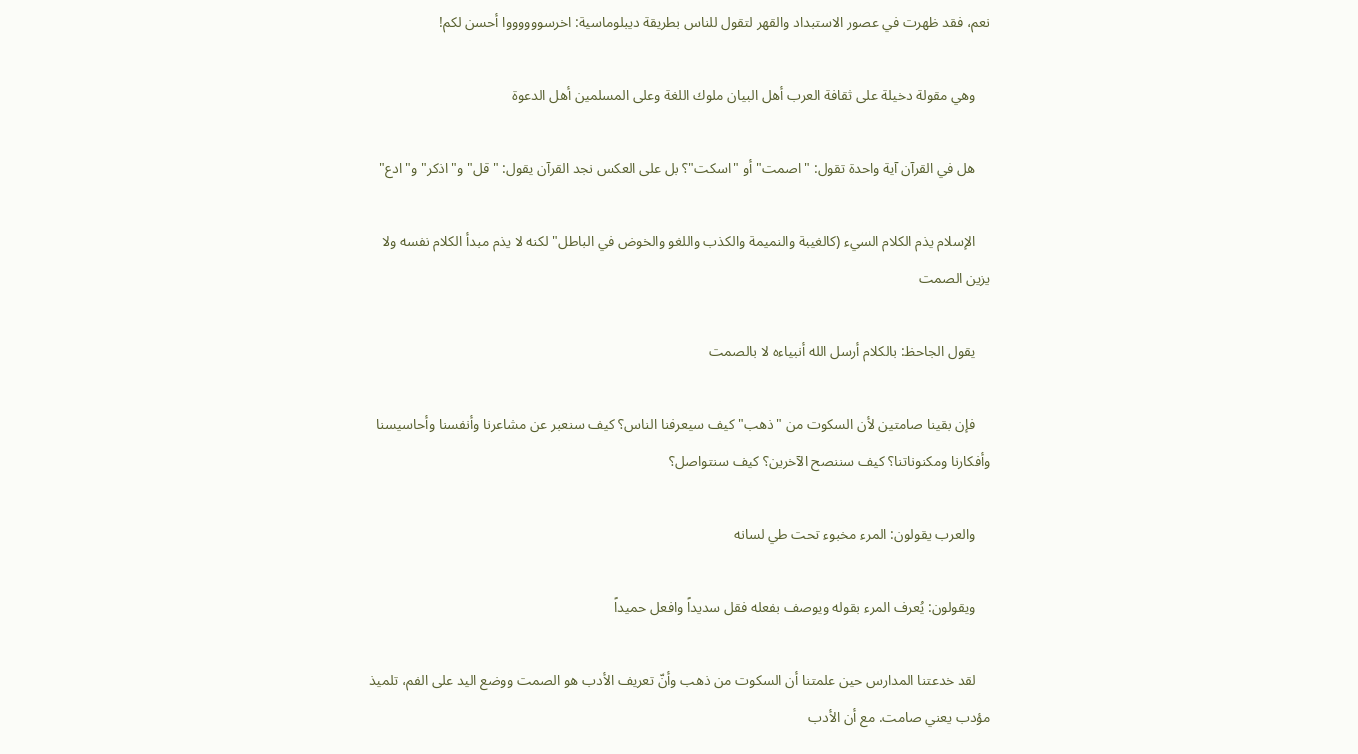نعم، فقد ظهرت في عصور الاستبداد والقهر لتقول للناس بطريقة ديبلوماسية: اخرسووووووا أحسن لكم!

    وهي مقولة دخيلة على ثقافة العرب أهل البيان ملوك اللغة وعلى المسلمين أهل الدعوة

    هل في القرآن آية واحدة تقول: "اصمت" أو "اسكت"؟ بل على العكس نجد القرآن يقول: "قل" و"اذكر" و"ادع"

    الإسلام يذم الكلام السيء (كالغيبة والنميمة والكذب واللغو والخوض في الباطل" لكنه لا يذم مبدأ الكلام نفسه ولا يزين الصمت

    يقول الجاحظ: بالكلام أرسل الله أنبياءه لا بالصمت

    فإن بقينا صامتين لأن السكوت من "ذهب" كيف سيعرفنا الناس؟ كيف سنعبر عن مشاعرنا وأنفسنا وأحاسيسنا وأفكارنا ومكنوناتنا؟ كيف سننصح الآخرين؟ كيف سنتواصل؟

    والعرب يقولون: المرء مخبوء تحت طي لسانه

    ويقولون: يُعرف المرء بقوله ويوصف بفعله فقل سديداً وافعل حميداً

    لقد خدعتنا المدارس حين علمتنا أن السكوت من ذهب وأنّ تعريف الأدب هو الصمت ووضع اليد على الفم، تلميذ مؤدب يعني صامت. مع أن الأدب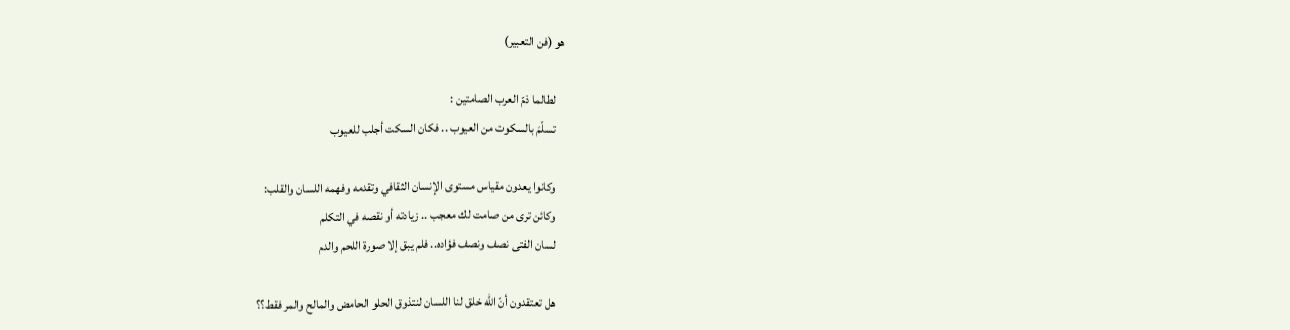هو (فن التعبير)

    لطالما ذمّ العرب الصامتين :
    تسلّمَ بالسكوت من العيوب .. فكان السكت أجلب للعيوب

    وكانوا يعدون مقياس مستوى الإنسان الثقافي وتقدمه وفهمه اللسان والقلب:
    وكائن ترى من صامت لك معجب .. زيادته أو نقصه في التكلم
    لسان الفتى نصف ونصف فؤاده.. فلم يبق إلا صورة اللحم والدم

    هل تعتقدون أنّ الله خلق لنا اللسان لنتذوق الحلو الحامض والمالح والمر فقط؟؟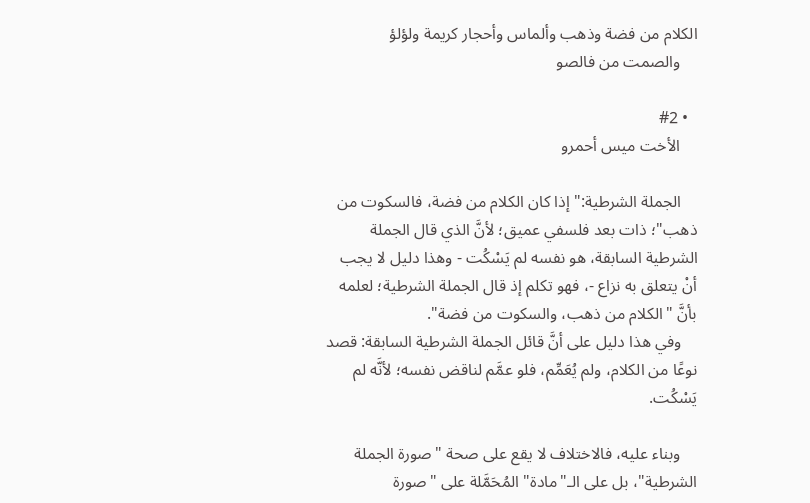الكلام من فضة وذهب وألماس وأحجار كريمة ولؤلؤ
    والصمت من فالصو

  • #2
    الأخت ميس أحمرو

    الجملة الشرطية:"إذا كان الكلام من فضة، فالسكوت من ذهب"؛ ذات بعد فلسفي عميق؛ لأنَّ الذي قال الجملة الشرطية السابقة، هو نفسه لم يَسْكُت - وهذا دليل لا يجب أنْ يتعلق به نزاع -، فهو تكلم إذ قال الجملة الشرطية؛ لعلمه بأنَّ "الكلام من ذهب، والسكوت من فضة".
    وفي هذا دليل على أنَّ قائل الجملة الشرطية السابقة: قصد نوعًا من الكلام، ولم يُعَمِّم، فلو عمَّم لناقض نفسه؛ لأنَّه لم يَسْكُت.

    وبناء عليه، فالاختلاف لا يقع على صحة "صورة الجملة الشرطية"، بل على الـ"مادة" المُحَمَّلة على "صورة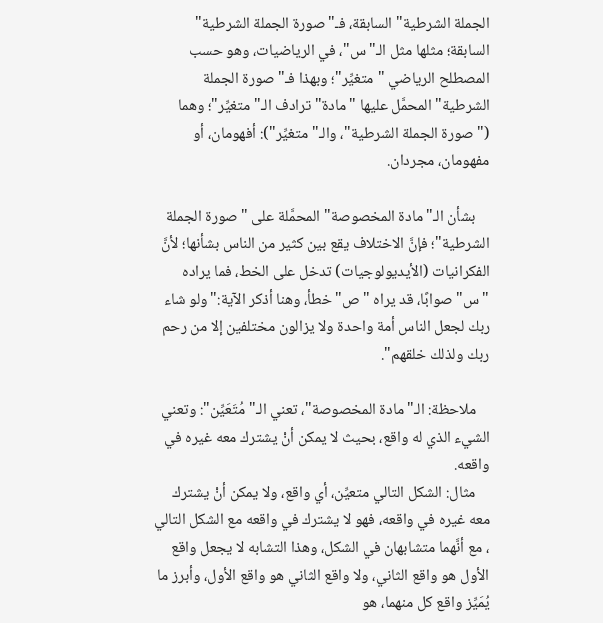الجملة الشرطية" السابقة، فـ"صورة الجملة الشرطية" السابقة؛ مثلها مثل الـ"س"، في الرياضيات، وهو حسب المصطلح الرياضي "متغيِّر"؛ وبهذا فـ"صورة الجملة الشرطية" المحمَّل عليها "مادة" ترادف الـ"متغيِّر"؛ وهما ("صورة الجملة الشرطية"، والـ"متغيِّر"): أفهومان، أو مفهومان، مجردان.

    بشأن الـ"مادة المخصوصة" المحمَّلة على "صورة الجملة الشرطية"؛ فإنَّ الاختلاف يقع بين كثير من الناس بشأنها؛ لأنَّ الفكرانيات (الأيديولوجيات) تدخل على الخط، فما يراده "س" صوابًا، قد يراه "ص" خطأ، وهنا أذكر الآية:"ولو شاء ربك لجعل الناس أمة واحدة ولا يزالون مختلفين إلا من رحم ربك ولذلك خلقهم".

    ملاحظة: الـ"مادة المخصوصة"، تعني الـ"مُتَعَيِّن": وتعني الشيء الذي له واقع، بحيث لا يمكن أنْ يشترك معه غيره في واقعه.
    مثال: الشكل التالي متعيِّن، أي واقع، ولا يمكن أنْ يشترك معه غيره في واقعه، فهو لا يشترك في واقعه مع الشكل التالي ، مع أنَّهما متشابهان في الشكل، وهذا التشابه لا يجعل واقع الأول هو واقع الثاني، ولا واقع الثاني هو واقع الأول، وأبرز ما يُمَيِّز واقع كل منهما، هو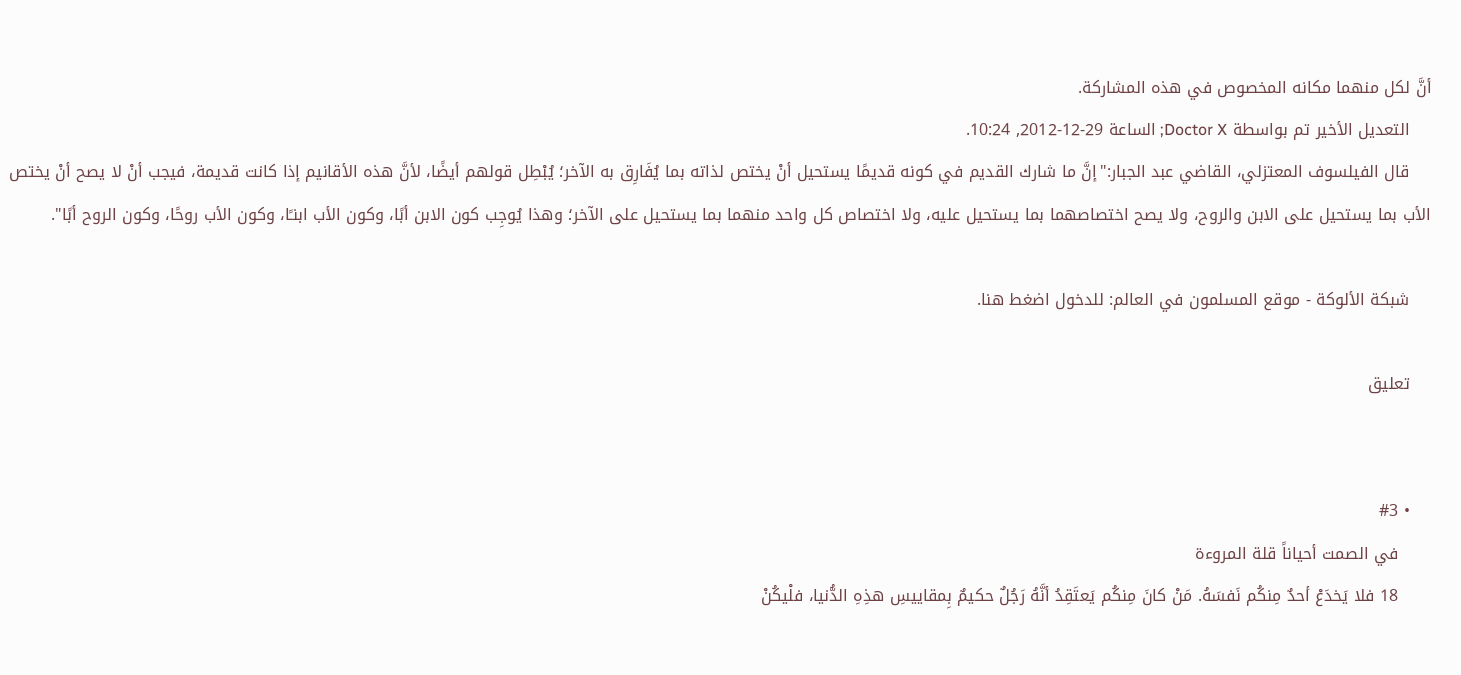أنَّ لكل منهما مكانه المخصوص في هذه المشاركة.
    التعديل الأخير تم بواسطة Doctor X; الساعة 29-12-2012, 10:24.
    قال الفيلسوف المعتزلي، القاضي عبد الجبار:"إنَّ ما شارك القديم في كونه قديمًا يستحيل أنْ يختص لذاته بما يُفَارِق به الآخر؛ يُبْطِل قولهم أيضًا، لأنَّ هذه الأقانيم إذا كانت قديمة، فيجب أنْ لا يصح أنْ يختص الأب بما يستحيل على الابن والروح، ولا يصح اختصاصهما بما يستحيل عليه، ولا اختصاص كل واحد منهما بما يستحيل على الآخر؛ وهذا يُوجِب كون الابن أبًا، وكون الأب ابنـًا، وكون الأب روحًا، وكون الروح أبًا".

    شبكة الألوكة - موقع المسلمون في العالم: للدخول اضغط هنا.

    تعليق


    • #3
      في الصمت أحياناً قلة المروءة
      18 فلا يَخدَعْ أحدٌ مِنكُم نَفسَهُ. مَنْ كانَ مِنكُم يَعتَقِدُ أنَّهُ رَجُلٌ حكيمٌ بِمقاييسِ هذِهِ الدُّنيا، فلْيكُنْ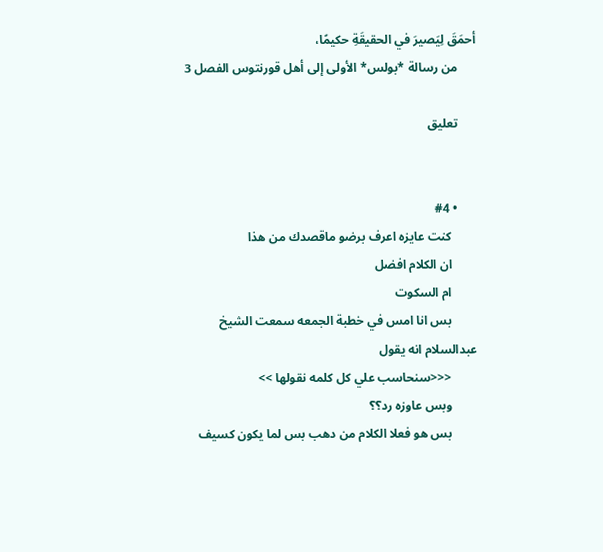أحمَقَ لِيَصيرَ في الحقيقَةِ حكيمًا،
      من رسالة *بولس* الأولى إلى أهل قورنتوس الفصل 3

      تعليق


      • #4
        كنت عايزه اعرف برضو ماقصدك من هذا
        ان الكلام افضل
        ام السكوت
        بس انا امس في خطبة الجمعه سمعت الشيخ عبدالسلام انه يقول
        <<<سنحاسب علي كل كلمه نقولها >>
        وبس عاوزه رد؟؟
        بس هو فعلا الكلام من دهب بس لما يكون كسيف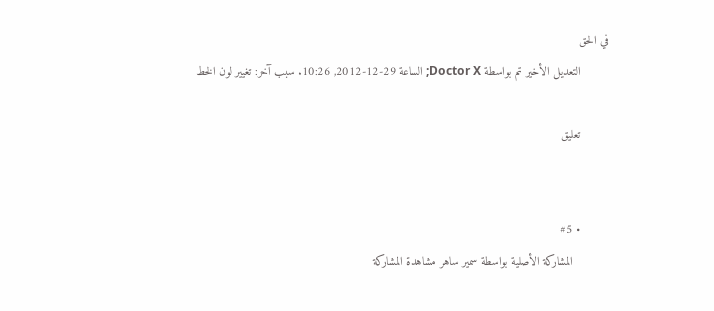في الحق
        التعديل الأخير تم بواسطة Doctor X; الساعة 29-12-2012, 10:26. سبب آخر: تغيير لون الخط

        تعليق


        • #5
          المشاركة الأصلية بواسطة سمير ساهر مشاهدة المشاركة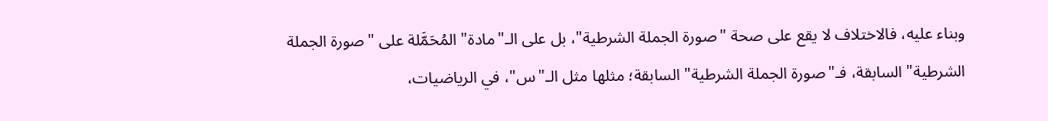وبناء عليه، فالاختلاف لا يقع على صحة "صورة الجملة الشرطية"، بل على الـ"مادة" المُحَمَّلة على "صورة الجملة الشرطية" السابقة، فـ"صورة الجملة الشرطية" السابقة؛ مثلها مثل الـ"س"، في الرياضيات،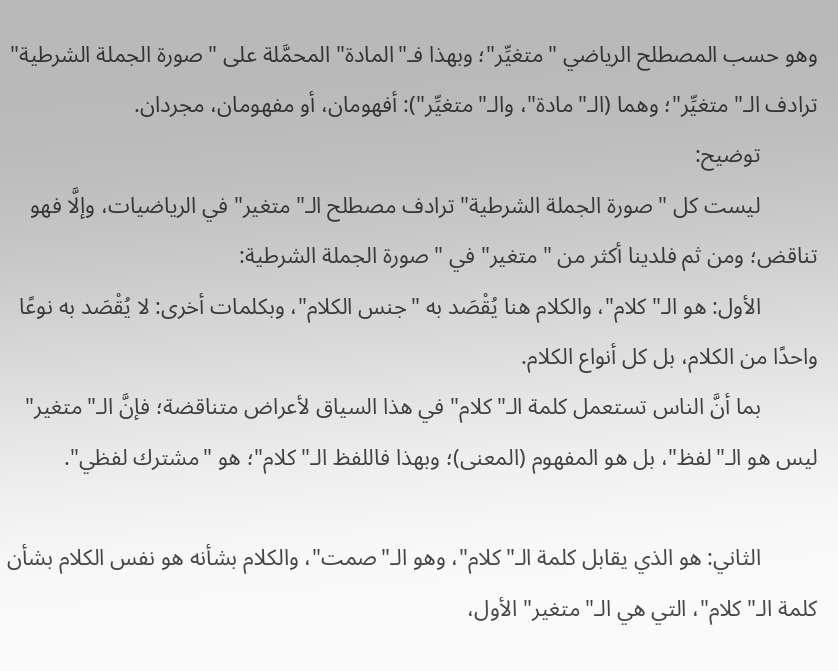وهو حسب المصطلح الرياضي "متغيِّر"؛ وبهذا فـ"المادة" المحمَّلة على "صورة الجملة الشرطية" ترادف الـ"متغيِّر"؛ وهما (الـ"مادة"، والـ"متغيِّر"): أفهومان، أو مفهومان، مجردان.
          توضيح:
          ليست كل "صورة الجملة الشرطية" ترادف مصطلح الـ"متغير" في الرياضيات، وإلَّا فهو تناقض؛ ومن ثم فلدينا أكثر من "متغير" في "صورة الجملة الشرطية:
          الأول: هو الـ"كلام"، والكلام هنا يُقْصَد به "جنس الكلام"، وبكلمات أخرى: لا يُقْصَد به نوعًا واحدًا من الكلام، بل كل أنواع الكلام.
          بما أنَّ الناس تستعمل كلمة الـ"كلام" في هذا السياق لأعراض متناقضة؛ فإنَّ الـ"متغير" ليس هو الـ"لفظ"، بل هو المفهوم (المعنى)؛ وبهذا فاللفظ الـ"كلام"؛ هو "مشترك لفظي".

          الثاني: هو الذي يقابل كلمة الـ"كلام"، وهو الـ"صمت"، والكلام بشأنه هو نفس الكلام بشأن كلمة الـ"كلام"، التي هي الـ"متغير" الأول،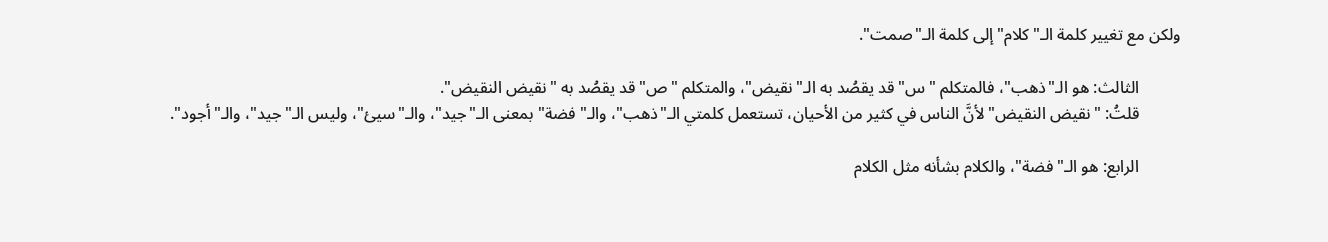ولكن مع تغيير كلمة الـ"كلام" إلى كلمة الـ"صمت".

          الثالث: هو الـ"ذهب"، فالمتكلم "س" قد يقصُد به الـ"نقيض"، والمتكلم "ص" قد يقصُد به "نقيض النقيض".
          قلتُ: "نقيض النقيض" لأنَّ الناس في كثير من الأحيان، تستعمل كلمتي الـ"ذهب"، والـ"فضة" بمعنى الـ"جيد"، والـ"سيئ"، وليس الـ"جيد"، والـ"أجود".

          الرابع: هو الـ"فضة"، والكلام بشأنه مثل الكلام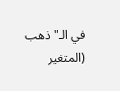في الـ"ذهب (المتغير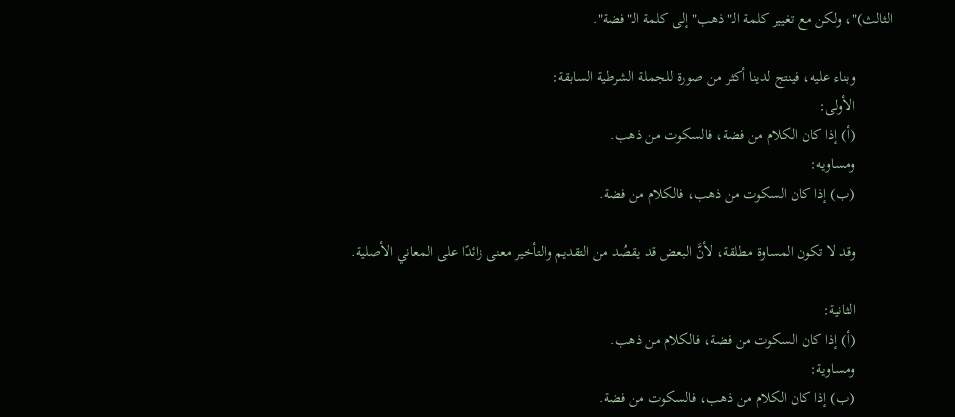الثالث)"، ولكن مع تغيير كلمة الـ"ذهب" إلى كلمة الـ"فضة".

          وبناء عليه، فينتج لدينا أكثر من صورة للجملة الشرطية السابقة:
          الأولى:
          (أ) إذا كان الكلام من فضة، فالسكوت من ذهب.
          ومساويه:
          (ب) إذا كان السكوت من ذهب، فالكلام من فضة.

          وقد لا تكون المساوة مطلقة، لأنَّ البعض قد يقصُد من التقديم والتأخير معنى زائدًا على المعاني الأصلية.

          الثانية:
          (أ) إذا كان السكوت من فضة، فالكلام من ذهب.
          ومساوية:
          (ب) إذا كان الكلام من ذهب، فالسكوت من فضة.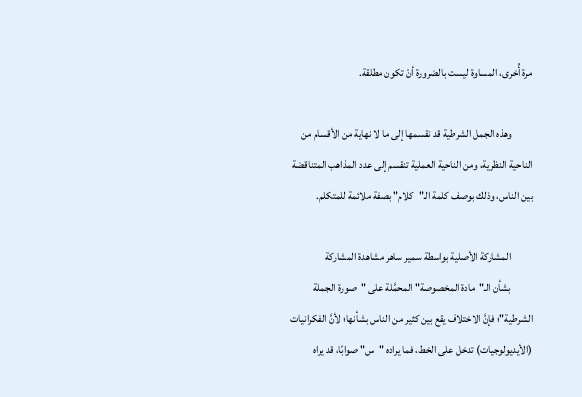مرة أُخرى، المساوة ليست بالضرورة أنْ تكون مطلقة.

          وهذه الجمل الشرطية قد نقسمها إلى ما لا نهاية من الأقسام من الناحية النظرية، ومن الناحية العملية تنقسم إلى عدد المذاهب المتناقضة بين الناس، وذلك بوصف كلمة الـ"كلام" بصفة ملائمة للمتكلم.

          المشاركة الأصلية بواسطة سمير ساهر مشاهدة المشاركة
          بشأن الـ"مادة المخصوصة" المحمَّلة على "صورة الجملة الشرطية"؛ فإنَّ الاختلاف يقع بين كثير من الناس بشأنها؛ لأنَّ الفكرانيات (الأيديولوجيات) تدخل على الخط، فما يراده "س" صوابًا، قد يراه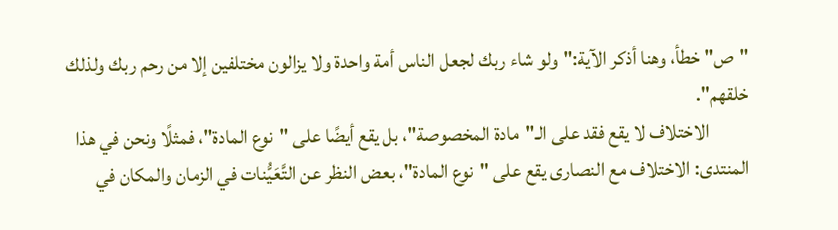"ص" خطأ، وهنا أذكر الآية:"ولو شاء ربك لجعل الناس أمة واحدة ولا يزالون مختلفين إلا من رحم ربك ولذلك خلقهم".
          الاختلاف لا يقع فقد على الـ"مادة المخصوصة"، بل يقع أيضًا على "نوع المادة"، فمثلًا ونحن في هذا المنتدى: الاختلاف مع النصارى يقع على "نوع المادة"، بعض النظر عن التَّعَيُّنات في الزمان والمكان في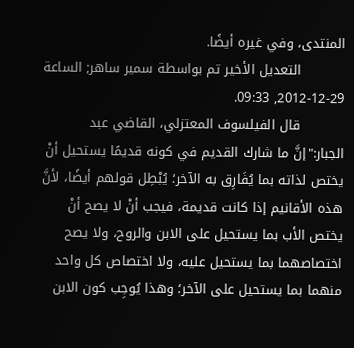المنتدى، وفي غيره أيضًا.
          التعديل الأخير تم بواسطة سمير ساهر; الساعة 29-12-2012, 09:33.
          قال الفيلسوف المعتزلي، القاضي عبد الجبار:"إنَّ ما شارك القديم في كونه قديمًا يستحيل أنْ يختص لذاته بما يُفَارِق به الآخر؛ يُبْطِل قولهم أيضًا، لأنَّ هذه الأقانيم إذا كانت قديمة، فيجب أنْ لا يصح أنْ يختص الأب بما يستحيل على الابن والروح، ولا يصح اختصاصهما بما يستحيل عليه، ولا اختصاص كل واحد منهما بما يستحيل على الآخر؛ وهذا يُوجِب كون الابن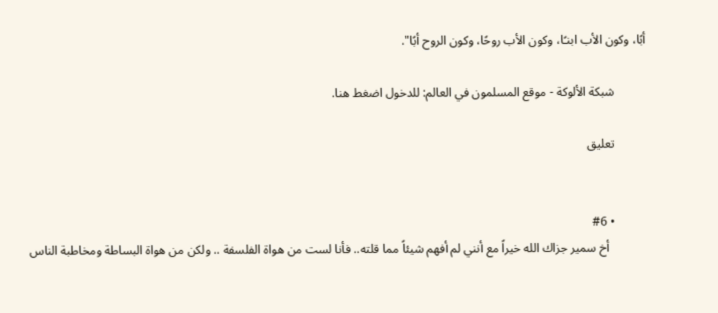أبًا، وكون الأب ابنـًا، وكون الأب روحًا، وكون الروح أبًا".

          شبكة الألوكة - موقع المسلمون في العالم: للدخول اضغط هنا.

          تعليق


          • #6
            أخ سمير جزاك الله خيراً مع أنني لم أفهم شيئاً مما قلته.. فأنا لست من هواة الفلسفة .. ولكن من هواة البساطة ومخاطبة الناس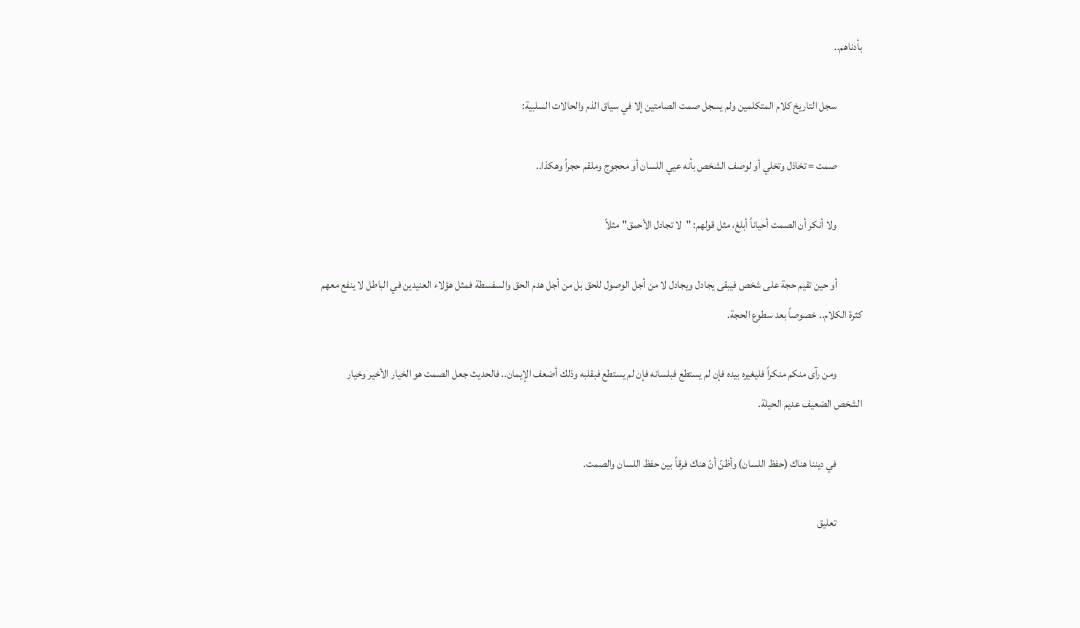بأدناهم..

            سجل التاريخ كلام المتكلمين ولم يسجل صمت الصامتين إلا في سياق الذم والحالات السلبية:

            صمت = تخاذل وتخلي أو لوصف الشخص بأنه عيي اللسان أو محجوج وملقم حجراً وهكذا..

            ولا أنكر أن الصمت أحياناً أبلغ، مثل قولهم: "لا تجادل الأحمق" مثلاً

            أو حين تقيم حجة على شخص فيبقى يجادل ويجادل لا من أجل الوصول للحق بل من أجل هدم الحق والسفسطة فمثل هؤلاء العنيدين في الباطل لا ينفع معهم كثرة الكلام.. خصوصاً بعد سطوع الحجة.

            ومن رآى منكم منكراً فليغيره بيده فإن لم يستطع فبلسانه فإن لم يستطع فبقلبه وذلك أضعف الإيمان.. فالحديث جعل الصمت هو الخيار الأخير وخيار الشخص الضعيف عديم الحيلة.

            في ديننا هناك (حفظ اللسان) وأظنّ أنّ هناك فرقاً بين حفظ اللسان والصمت.

            تعليق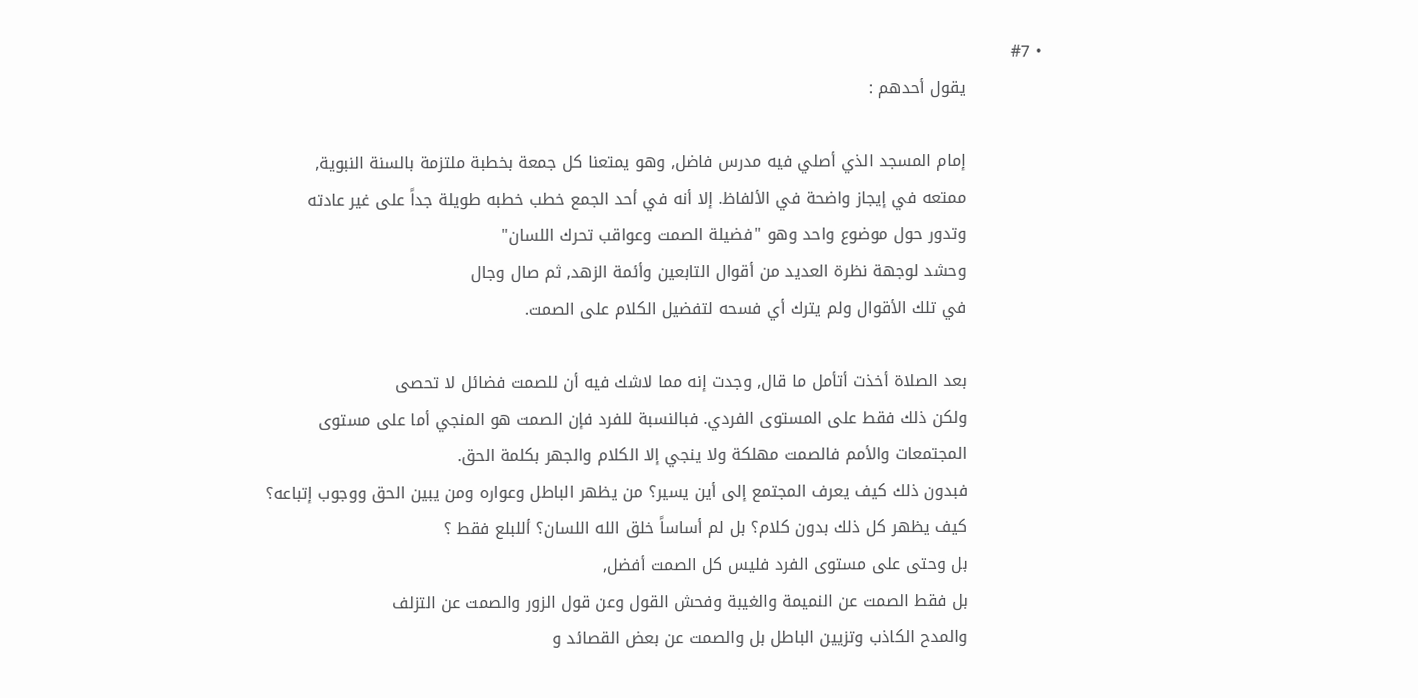• #7
              يقول أحدهم :

              إمام المسجد الذي أصلي فيه مدرس فاضل, وهو يمتعنا كل جمعة بخطبة ملتزمة بالسنة النبوية,
              ممتعه في إيجاز واضحة في الألفاظ. إلا أنه في أحد الجمع خطب خطبه طويلة جداً على غير عادته
              وتدور حول موضوع واحد وهو "فضيلة الصمت وعواقب تحرك اللسان"
              وحشد لوجهة نظرة العديد من أقوال التابعين وأئمة الزهد, ثم صال وجال
              في تلك الأقوال ولم يترك أي فسحه لتفضيل الكلام على الصمت.

              بعد الصلاة أخذت أتأمل ما قال, وجدت إنه مما لاشك فيه أن للصمت فضائل لا تحصى
              ولكن ذلك فقط على المستوى الفردي. فبالنسبة للفرد فإن الصمت هو المنجي أما على مستوى
              المجتمعات والأمم فالصمت مهلكة ولا ينجي إلا الكلام والجهر بكلمة الحق.
              فبدون ذلك كيف يعرف المجتمع إلى أين يسير؟ من يظهر الباطل وعواره ومن يبين الحق ووجوب إتباعه؟
              كيف يظهر كل ذلك بدون كلام؟ بل لم أساساً خلق الله اللسان؟ أللبلع فقط ؟
              بل وحتى على مستوى الفرد فليس كل الصمت أفضل,
              بل فقط الصمت عن النميمة والغيبة وفحش القول وعن قول الزور والصمت عن التزلف
              والمدح الكاذب وتزيين الباطل بل والصمت عن بعض القصائد و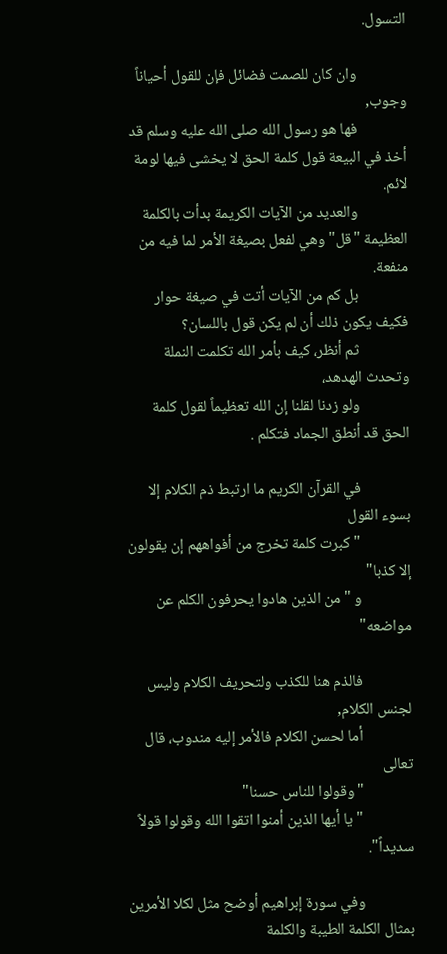التسول.

              وان كان للصمت فضائل فإن للقول أحياناً وجوب,
              فها هو رسول الله صلى الله عليه وسلم قد أخذ في البيعة قول كلمة الحق لا يخشى فيها لومة لائم.
              والعديد من الآيات الكريمة بدأت بالكلمة العظيمة "قل" وهي لفعل بصيغة الأمر لما فيه من منفعة.
              بل كم من الآيات أتت في صيغة حوار فكيف يكون ذلك أن لم يكن قول باللسان؟
              ثم أنظر، كيف بأمر الله تكلمت النملة وتحدث الهدهد،
              ولو زدنا لقلنا إن الله تعظيماً لقول كلمة الحق قد أنطق الجماد فتكلم .

              في القرآن الكريم ما ارتبط ذم الكلام إلا بسوء القول
              "كبرت كلمة تخرج من أفواههم إن يقولون إلا كذبا"
              و "من الذين هادوا يحرفون الكلم عن مواضعه"

              فالذم هنا للكذب ولتحريف الكلام وليس لجنس الكلام,
              أما لحسن الكلام فالأمر إليه مندوب، قال تعالى
              "وقولوا للناس حسنا"
              "يا أيها الذين أمنوا اتقوا الله وقولوا قولاً سديداً".

              وفي سورة إبراهيم أوضح مثل لكلا الأمرين بمثال الكلمة الطيبة والكلمة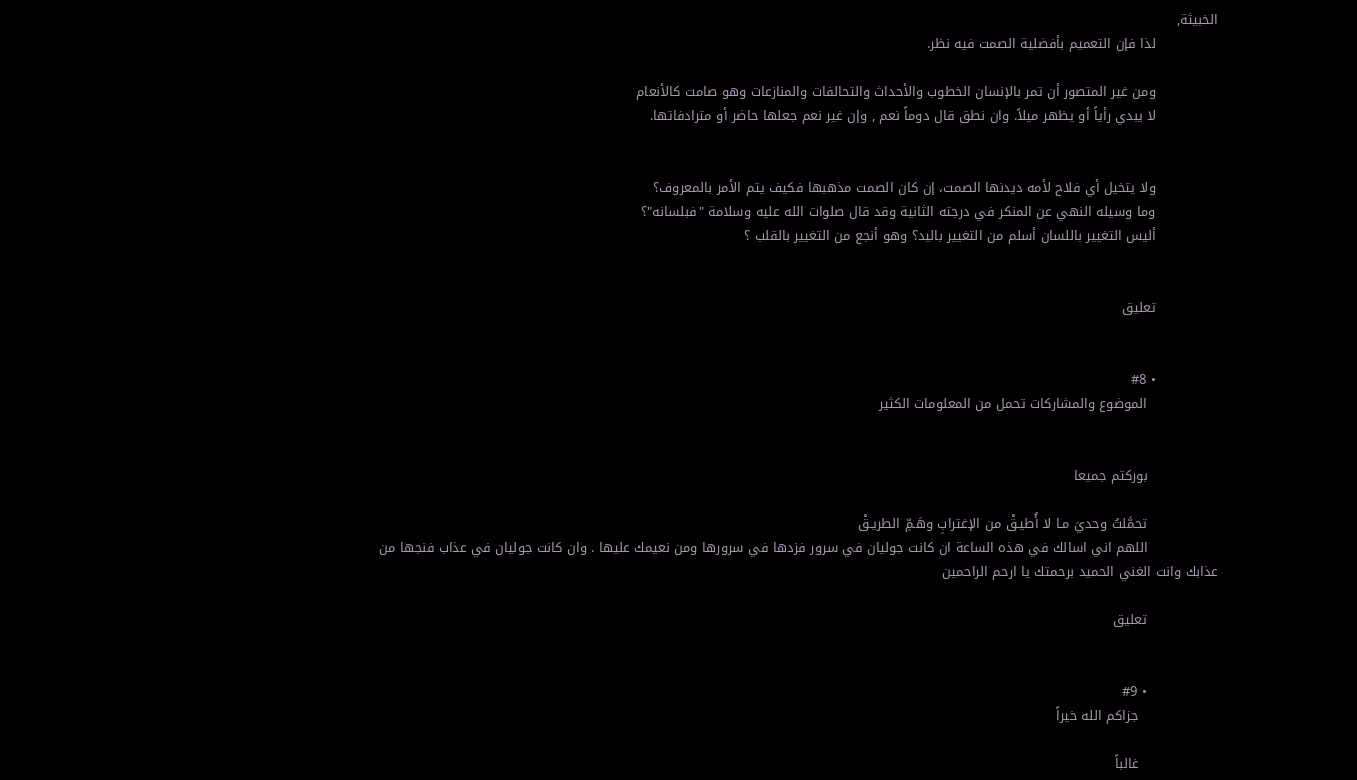الخبيثة,
              لذا فإن التعميم بأفضلية الصمت فيه نظر.

              ومن غير المتصور أن تمر بالإنسان الخطوب والأحداث والتحالفات والمنازعات وهو صامت كالأنعام
              لا يبدي رأياً أو يظهر ميلاً. وان نطق قال دوماً نعم , وإن غير نعم جعلها حاضر أو مترادفاتها.


              ولا يتخيل أي فلاح لأمه ديدنها الصمت، إن كان الصمت مذهبها فكيف يتم الأمر بالمعروف؟
              وما وسيله النهي عن المنكر في درجته الثانية وقد قال صلوات الله عليه وسلامة "فبلسانه"؟
              أليس التغيير باللسان أسلم من التغيير باليد؟ وهو أنجع من التغيير بالقلب ؟


              تعليق


              • #8
                الموضوع والمشاركات تحمل من المعلومات الكثير


                بوركتم جميعا

                تحمَّلتُ وحديَ مـا لا أُطيـقْ من الإغترابِ وهَـمِّ الطريـقْ
                اللهم اني اسالك في هذه الساعة ان كانت جوليان في سرور فزدها في سرورها ومن نعيمك عليها . وان كانت جوليان في عذاب فنجها من عذابك وانت الغني الحميد برحمتك يا ارحم الراحمين

                تعليق


                • #9
                  جزاكم الله خيراً

                  غالباً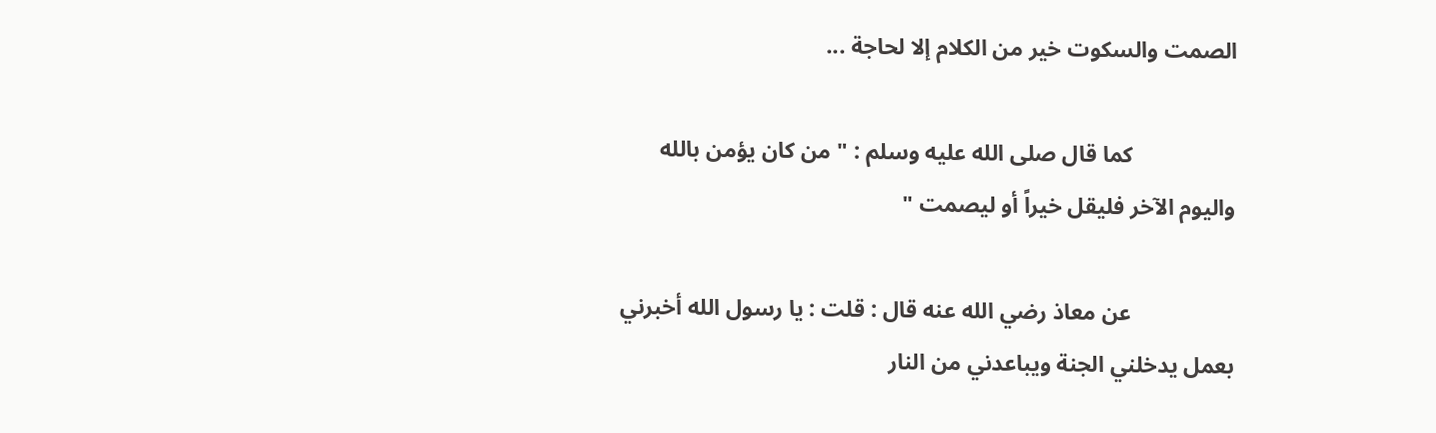الصمت والسكوت خير من الكلام إلا لحاجة ...

                  كما قال صلى الله عليه وسلم : " من كان يؤمن بالله واليوم الآخر فليقل خيراً أو ليصمت "

                  عن معاذ رضي الله عنه قال : قلت : يا رسول الله أخبرني بعمل يدخلني الجنة ويباعدني من النار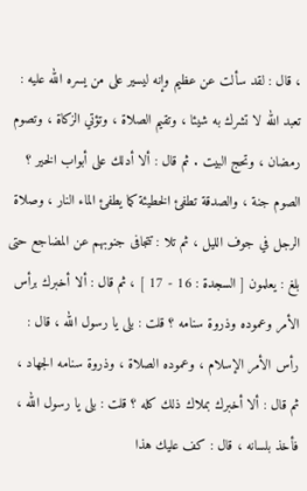، قال : لقد سألت عن عظيم وإنه ليسير على من يسره الله عليه : تعبد الله لا تشرك به شيئا ، وتقيم الصلاة ، وتؤتي الزكاة ، وتصوم رمضان ، وتحج البيت . ثم قال : ألا أدلك على أبواب الخير ؟ الصوم جنة ، والصدقة تطفئ الخطيئة كما يطفئ الماء النار ، وصلاة الرجل في جوف الليل ، ثم تلا : تتجافى جنوبهم عن المضاجع حتى بلغ : يعلمون [ السجدة : 16 - 17 ] ، ثم قال : ألا أخبرك برأس الأمر وعموده وذروة سنامه ؟ قلت : بلى يا رسول الله ، قال : رأس الأمر الإسلام ، وعموده الصلاة ، وذروة سنامه الجهاد ، ثم قال : ألا أخبرك بملاك ذلك كله ؟ قلت : بلى يا رسول الله ، فأخذ بلسانه ، قال : كف عليك هذا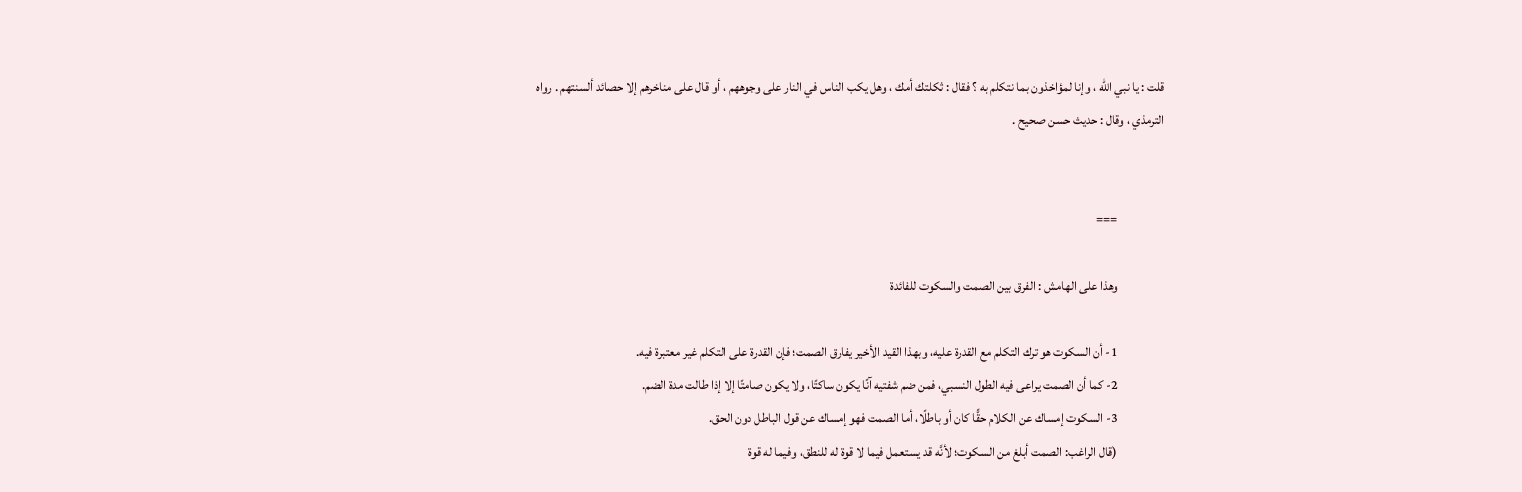قلت : يا نبي الله ، وإنا لمؤاخذون بما نتكلم به ؟ فقال : ثكلتك أمك ، وهل يكب الناس في النار على وجوههم ، أو قال على مناخرهم إلا حصائد ألسنتهم . رواه الترمذي ، وقال : حديث حسن صحيح .


                  ===

                  وهذا على الهامش : الفرق بين الصمت والسكوت للفائدة

                  1- أن السكوت هو ترك التكلم مع القدرة عليه، وبهذا القيد الأخير يفارق الصمت؛ فإن القدرة على التكلم غير معتبرة فيه.
                  2- كما أن الصمت يراعى فيه الطول النسبي، فمن ضم شفتيه آنًا يكون ساكتًا، ولا يكون صامتًا إلا إذا طالت مدة الضم.
                  3- السكوت إمساك عن الكلام حقًّا كان أو باطلًا، أما الصمت فهو إمساك عن قول الباطل دون الحق.
                  (قال الراغب: الصمت أبلغ من السكوت؛ لأنَّه قد يستعمل فيما لا قوة له للنطق، وفيما له قوة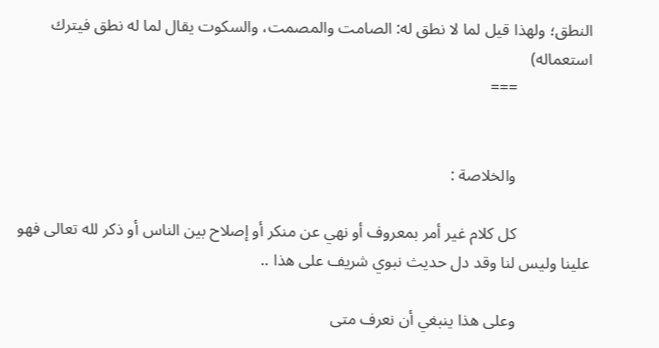النطق؛ ولهذا قيل لما لا نطق له: الصامت والمصمت، والسكوت يقال لما له نطق فيترك استعماله)
                  ===


                  والخلاصة :

                  كل كلام غير أمر بمعروف أو نهي عن منكر أو إصلاح بين الناس أو ذكر لله تعالى فهو علينا وليس لنا وقد دل حديث نبوي شريف على هذا ..

                  وعلى هذا ينبغي أن نعرف متى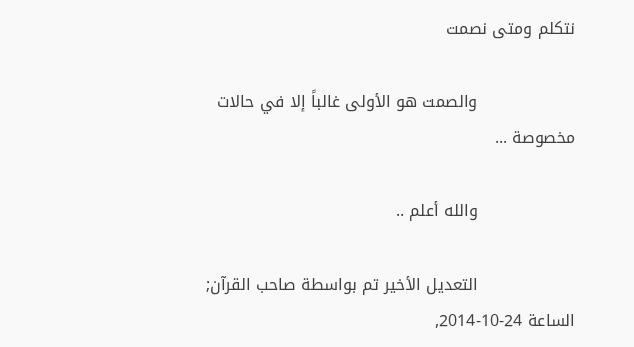نتكلم ومتى نصمت

                  والصمت هو الأولى غالباً إلا في حالات مخصوصة ...

                  والله أعلم ..

                  التعديل الأخير تم بواسطة صاحب القرآن; الساعة 24-10-2014,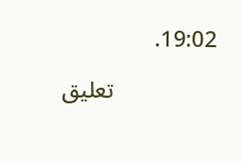19:02.

                  تعليق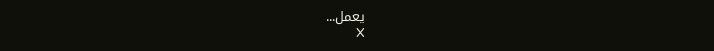يعمل...
                  X